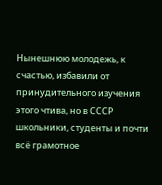Нынешнюю молодежь, к счастью, избавили от принудительного изучения этого чтива, но в СССР школьники, студенты и почти всё грамотное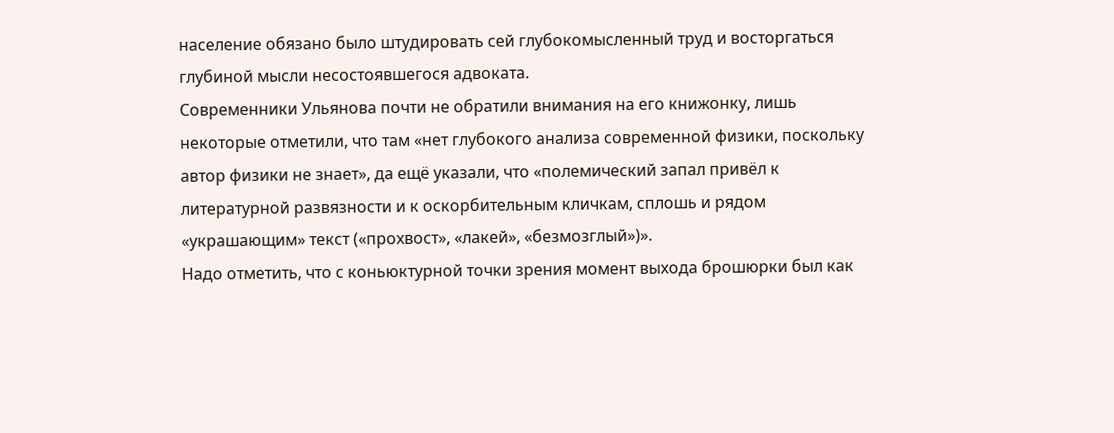население обязано было штудировать сей глубокомысленный труд и восторгаться глубиной мысли несостоявшегося адвоката.
Современники Ульянова почти не обратили внимания на его книжонку, лишь некоторые отметили, что там «нет глубокого анализа современной физики, поскольку автор физики не знает», да ещё указали, что «полемический запал привёл к литературной развязности и к оскорбительным кличкам, сплошь и рядом «украшающим» текст («прохвост», «лакей», «безмозглый»)».
Надо отметить, что с коньюктурной точки зрения момент выхода брошюрки был как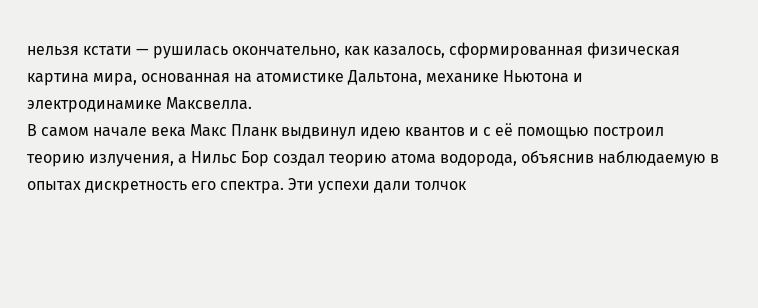нельзя кстати — рушилась окончательно, как казалось, сформированная физическая картина мира, основанная на атомистике Дальтона, механике Ньютона и электродинамике Максвелла.
В самом начале века Макс Планк выдвинул идею квантов и с её помощью построил теорию излучения, а Нильс Бор создал теорию атома водорода, объяснив наблюдаемую в опытах дискретность его спектра. Эти успехи дали толчок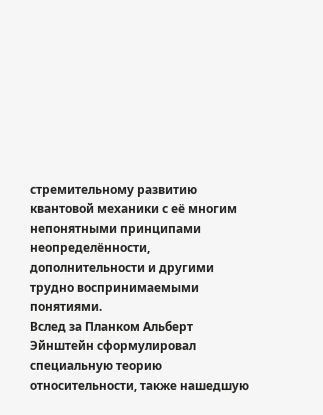стремительному развитию квантовой механики с её многим непонятными принципами неопределённости, дополнительности и другими трудно воспринимаемыми понятиями.
Вслед за Планком Альберт Эйнштейн сформулировал специальную теорию относительности, также нашедшую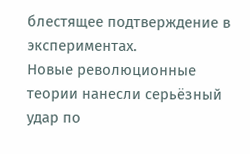блестящее подтверждение в экспериментах.
Новые революционные теории нанесли серьёзный удар по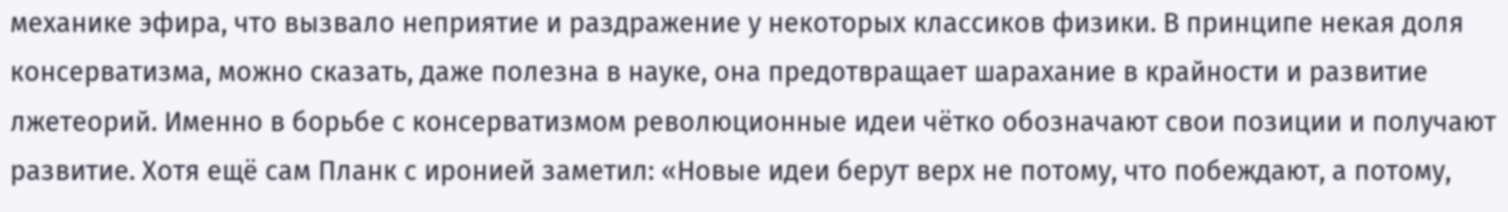механике эфира, что вызвало неприятие и раздражение у некоторых классиков физики. В принципе некая доля консерватизма, можно сказать, даже полезна в науке, она предотвращает шарахание в крайности и развитие лжетеорий. Именно в борьбе с консерватизмом революционные идеи чётко обозначают свои позиции и получают развитие. Хотя ещё сам Планк с иронией заметил: «Новые идеи берут верх не потому, что побеждают, а потому,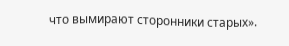что вымирают сторонники старых».